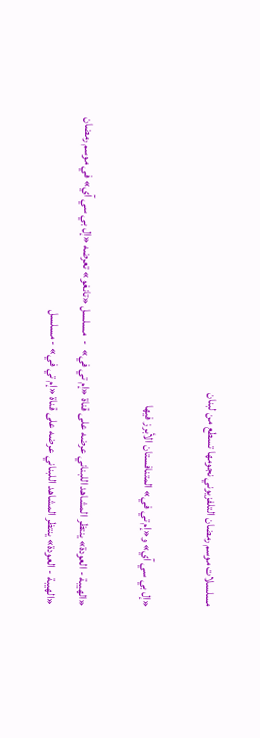مسلسلات موسم رمضان التلفزيوني نجومها تسطع من لبنان

«إل بي سي آي» و«إم تي في» المتنافستان الأبرز فيها

«الهيبة - العودة» ينتظر المشاهد اللبناني عرضه على قناة «إم تي في»  -  مسلسل «تانغو» تعرضه «إل بي سي آي» في موسم رمضان
«الهيبة - العودة» ينتظر المشاهد اللبناني عرضه على قناة «إم تي في» - مسلسل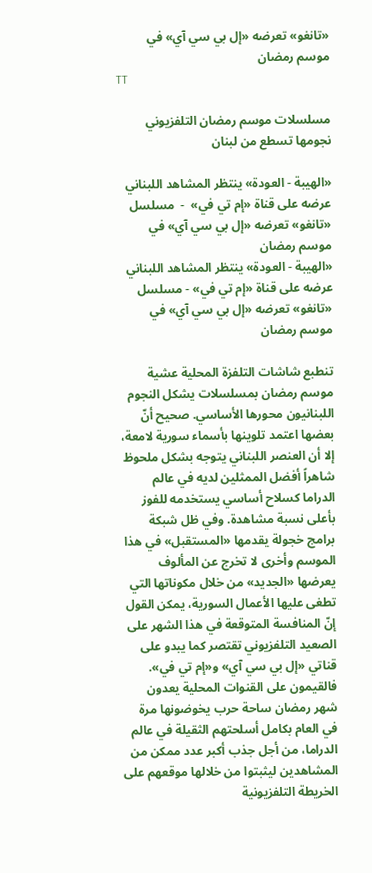«تانغو» تعرضه «إل بي سي آي» في موسم رمضان
TT

مسلسلات موسم رمضان التلفزيوني نجومها تسطع من لبنان

«الهيبة - العودة» ينتظر المشاهد اللبناني عرضه على قناة «إم تي في»  -  مسلسل «تانغو» تعرضه «إل بي سي آي» في موسم رمضان
«الهيبة - العودة» ينتظر المشاهد اللبناني عرضه على قناة «إم تي في» - مسلسل «تانغو» تعرضه «إل بي سي آي» في موسم رمضان

تنطبع شاشات التلفزة المحلية عشية موسم رمضان بمسلسلات يشكل النجوم اللبنانيون محورها الأساسي. صحيح أنّ بعضها اعتمد تلوينها بأسماء سورية لامعة، إلا أن العنصر اللبناني يتوجه بشكل ملحوظ شاهراً أفضل الممثلين لديه في عالم الدراما كسلاح أساسي يستخدمه للفوز بأعلى نسبة مشاهدة. وفي ظل شبكة برامج خجولة يقدمها «المستقبل» في هذا الموسم وأخرى لا تخرج عن المألوف يعرضها «الجديد» من خلال مكوناتها التي تطغى عليها الأعمال السورية، يمكن القول إنّ المنافسة المتوقعة في هذا الشهر على الصعيد التلفزيوني تقتصر كما يبدو على قناتي «إل بي سي آي» و«إم تي في».
فالقيمون على القنوات المحلية يعدون شهر رمضان ساحة حرب يخوضونها مرة في العام بكامل أسلحتهم الثقيلة في عالم الدراما، من أجل جذب أكبر عدد ممكن من المشاهدين ليثبتوا من خلالها موقعهم على الخريطة التلفزيونية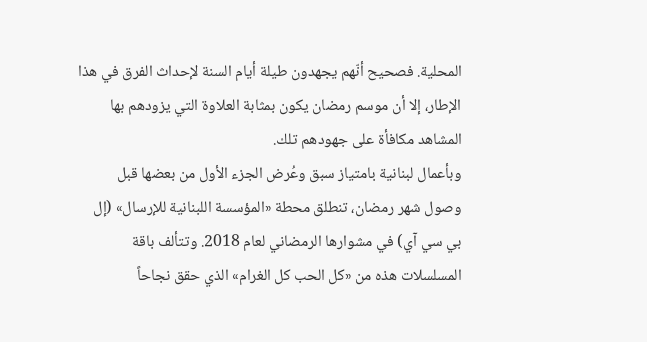المحلية. فصحيح أنّهم يجهدون طيلة أيام السنة لإحداث الفرق في هذا الإطار، إلا أن موسم رمضان يكون بمثابة العلاوة التي يزودهم بها المشاهد مكافأة على جهودهم تلك.
وبأعمال لبنانية بامتياز سبق وعُرض الجزء الأول من بعضها قبل وصول شهر رمضان، تنطلق محطة «المؤسسة اللبنانية للإرسال» (إل بي سي آي) في مشوارها الرمضاني لعام 2018. وتتألف باقة المسلسلات هذه من «كل الحب كل الغرام» الذي حقق نجاحاً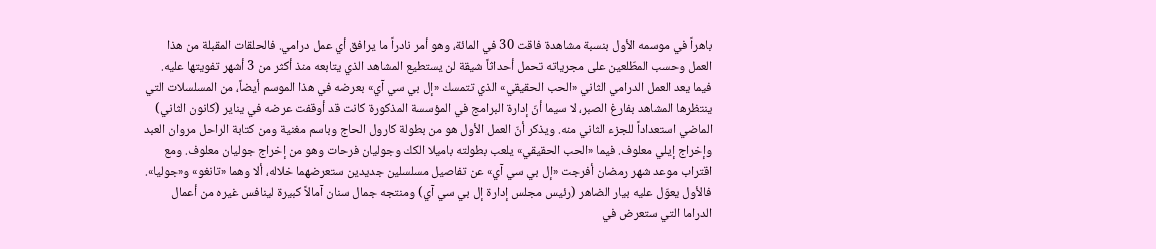باهراً في موسمه الأول بنسبة مشاهدة فاقت 30 في المائة، وهو أمر نادراً ما يرافق أي عمل درامي. فالحلقات المقبلة من هذا العمل وحسب المطّلعين على مجرياته تحمل أحداثاً شيقة لن يستطيع المشاهد الذي يتابعه منذ أكثر من 3 أشهر تفويتها عليه. فيما يعد العمل الدرامي الثاني «الحب الحقيقي» الذي تتمسك «إل بي سي آي» بعرضه في هذا الموسم أيضاً، من المسلسلات التي ينتظرها المشاهد بفارغ الصبر، لا سيما أنّ إدارة البرامج في المؤسسة المذكورة كانت قد أوقفت عرضه في يناير (كانون الثاني) الماضي استعداداً للجزء الثاني منه. ويذكر أنّ العمل الأول هو من بطولة كارول الحاج وباسم مغنية ومن كتابة الراحل مروان العبد وإخراج إيلي معلوف. فيما «الحب الحقيقي» يلعب بطولته باميلا الكك وجوليان فرحات وهو من إخراج جوليان معلوف. ومع اقتراب موعد شهر رمضان أفرجت «إل بي سي آي» عن تفاصيل مسلسلين جديدين ستعرضهما خلاله، ألا وهما «تانغو» و«جوليا».
فالأول يعوّل عليه بيار الضاهر (رئيس مجلس إدارة إل بي سي آي) ومنتجه جمال سنان آمالاً كبيرة لينافس غيره من أعمال الدراما التي ستعرض في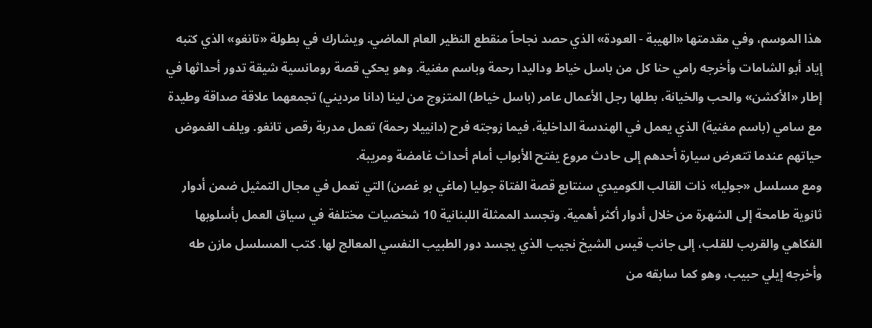هذا الموسم، وفي مقدمتها «الهيبة - العودة» الذي حصد نجاحاً منقطع النظير العام الماضي. ويشارك في بطولة «تانغو» الذي كتبه إياد أبو الشامات وأخرجه رامي حنا كل من باسل خياط وداليدا رحمة وباسم مغنية. وهو يحكي قصة رومانسية شيقة تدور أحداثها في إطار «الأكشن» والحب والخيانة، بطلها رجل الأعمال عامر (باسل خياط) المتزوج من لينا (دانا مرديني) تجمعهما علاقة صداقة وطيدة مع سامي (باسم مغنية) الذي يعمل في الهندسة الداخلية، فيما زوجته فرح (دانييلا رحمة) تعمل مدربة رقص تانغو. ويلف الغموض حياتهم عندما تتعرض سيارة أحدهم إلى حادث مروع يفتح الأبواب أمام أحداث غامضة ومريبة.
ومع مسلسل «جوليا» ذات القالب الكوميدي سنتابع قصة الفتاة جوليا (ماغي بو غصن) التي تعمل في مجال التمثيل ضمن أدوار ثانوية طامحة إلى الشهرة من خلال أدوار أكثر أهمية. وتجسد الممثلة اللبنانية 10 شخصيات مختلفة في سياق العمل بأسلوبها الفكاهي والقريب للقلب، إلى جانب قيس الشيخ نجيب الذي يجسد دور الطبيب النفسي المعالج لها. كتب المسلسل مازن طه وأخرجه إيلي حبيب، وهو كما سابقه من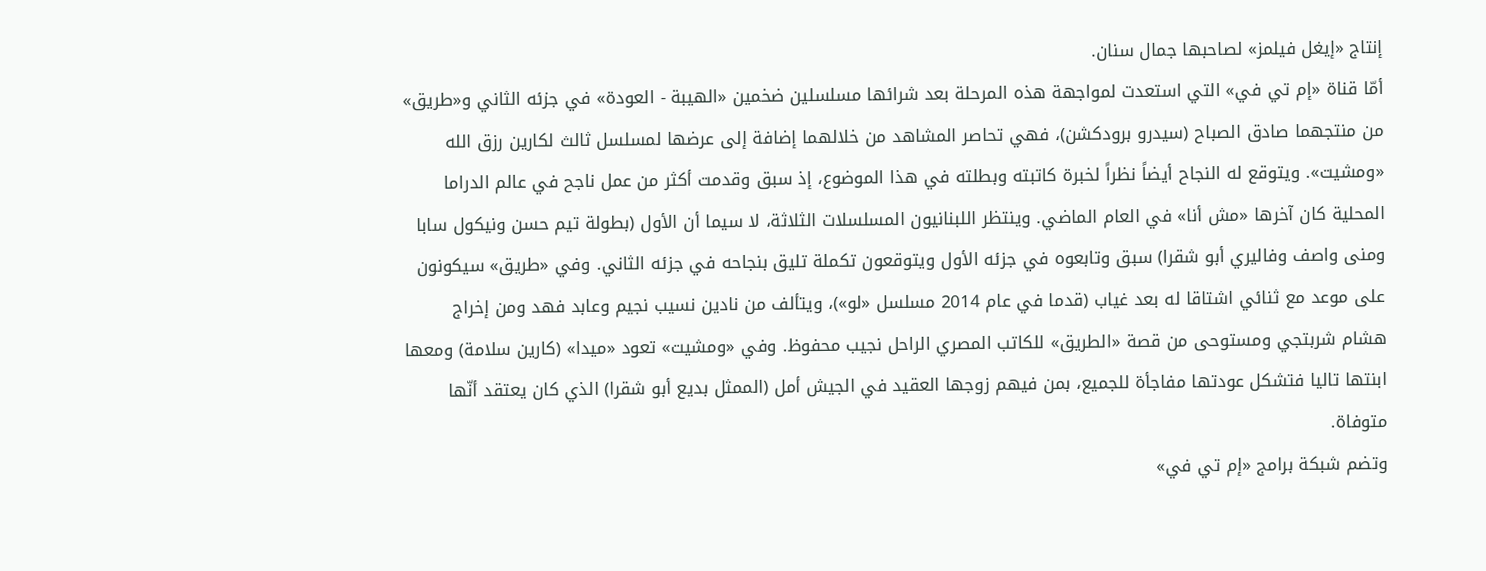إنتاج «إيغل فيلمز» لصاحبها جمال سنان.
أمّا قناة «إم تي في» التي استعدت لمواجهة هذه المرحلة بعد شرائها مسلسلين ضخمين «الهيبة - العودة» في جزئه الثاني و«طريق» من منتجهما صادق الصباح (سيدرو برودكشن)، فهي تحاصر المشاهد من خلالهما إضافة إلى عرضها لمسلسل ثالث لكارين رزق الله «ومشيت». ويتوقع له النجاح أيضاً نظراً لخبرة كاتبته وبطلته في هذا الموضوع، إذ سبق وقدمت أكثر من عمل ناجح في عالم الدراما المحلية كان آخرها «مش أنا» في العام الماضي. وينتظر اللبنانيون المسلسلات الثلاثة، لا سيما أن الأول (بطولة تيم حسن ونيكول سابا ومنى واصف وفاليري أبو شقرا) سبق وتابعوه في جزئه الأول ويتوقعون تكملة تليق بنجاحه في جزئه الثاني. وفي «طريق» سيكونون على موعد مع ثنائي اشتاقا له بعد غياب (قدما في عام 2014 مسلسل «لو»)، ويتألف من نادين نسيب نجيم وعابد فهد ومن إخراج هشام شربتجي ومستوحى من قصة «الطريق» للكاتب المصري الراحل نجيب محفوظ. وفي «ومشيت» تعود «ميدا» (كارين سلامة) ومعها ابنتها تاليا فتشكل عودتها مفاجأة للجميع، بمن فيهم زوجها العقيد في الجيش أمل (الممثل بديع أبو شقرا) الذي كان يعتقد أنّها متوفاة.
وتضم شبكة برامج «إم تي في»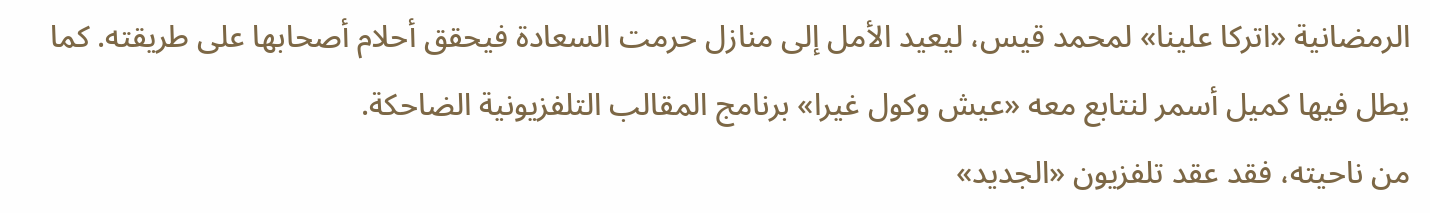الرمضانية «اتركا علينا» لمحمد قيس، ليعيد الأمل إلى منازل حرمت السعادة فيحقق أحلام أصحابها على طريقته. كما يطل فيها كميل أسمر لنتابع معه «عيش وكول غيرا» برنامج المقالب التلفزيونية الضاحكة.
من ناحيته، فقد عقد تلفزيون «الجديد»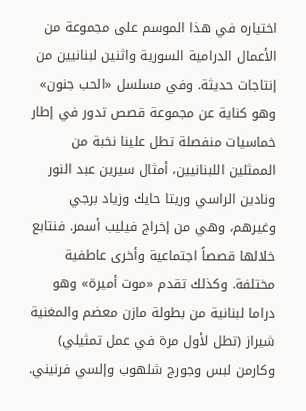اختياره في هذا الموسم على مجموعة من الأعمال الدرامية السورية واثنين لبنانيين من إنتاجات حديثة. وفي مسلسل «الحب جنون» وهو كناية عن مجموعة قصص تدور في إطار خماسيات منفصلة تطل علينا نخبة من الممثلين اللبنانيين، أمثال سيرين عبد النور ونادين الراسي وريتا حايك وزياد برجي وغيرهم، وهي من إخراج فيليب أسمر. فنتابع خلالها قصصاً اجتماعية وأخرى عاطفية مختلفة. وكذلك تقدم «موت أميرة» وهو دراما لبنانية من بطولة مازن معضم والمغنية شيراز (تطل لأول مرة في عمل تمثيلي) وكارمن لبس وجورج شلهوب وإلسي فرنيني.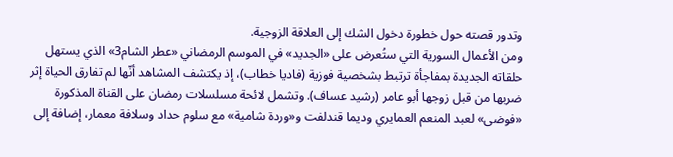وتدور قصته حول خطورة دخول الشك إلى العلاقة الزوجية.
ومن الأعمال السورية التي ستُعرض على «الجديد» في الموسم الرمضاني «عطر الشام3» الذي يستهل حلقاته الجديدة بمفاجأة ترتبط بشخصية فوزية (فاديا خطاب)، إذ يكتشف المشاهد أنّها لم تفارق الحياة إثر ضربها من قبل زوجها أبو عامر (رشيد عساف). وتشمل لائحة مسلسلات رمضان على القناة المذكورة «فوضى» لعبد المنعم العمايري وديما قندلفت و«وردة شامية» مع سلوم حداد وسلافة معمار، إضافة إلى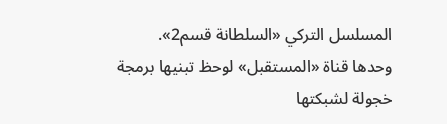المسلسل التركي «السلطانة قسم2».
وحدها قناة «المستقبل» لوحظ تبنيها برمجة خجولة لشبكتها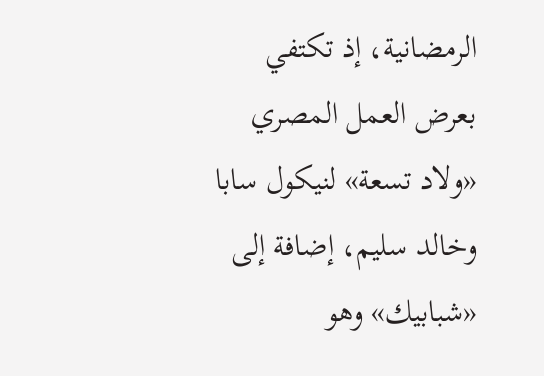الرمضانية، إذ تكتفي بعرض العمل المصري «ولاد تسعة» لنيكول سابا وخالد سليم، إضافة إلى «شبابيك» وهو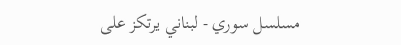مسلسل سوري - لبناني يرتكز على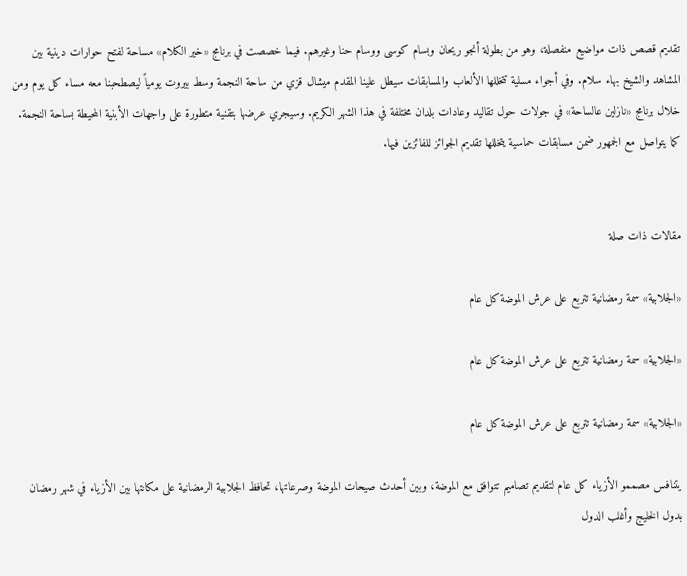تقديم قصص ذات مواضيع منفصلة، وهو من بطولة أنجو ريحان وبسام كوسى ووسام حنا وغيرهم. فيما خصصت في برنامج «خير الكلام» مساحة لفتح حوارات دينية بين المشاهد والشيخ بهاء سلام. وفي أجواء مسلية تتخللها الألعاب والمسابقات سيطل علينا المقدم ميشال قزي من ساحة النجمة وسط بيروت يومياً ليصطحبنا معه مساء كل يوم ومن خلال برنامج «نازلين عالساحة» في جولات حول تقاليد وعادات بلدان مختلفة في هذا الشهر الكريم. وسيجري عرضها بتقنية متطورة على واجهات الأبنية المحيطة بساحة النجمة. كما يتواصل مع الجمهور ضمن مسابقات حماسية يتخللها تقديم الجوائز للفائزين فيها.


مقالات ذات صلة

«الجلابية» سمة رمضانية تتربع على عرش الموضة كل عام

«الجلابية» سمة رمضانية تتربع على عرش الموضة كل عام

«الجلابية» سمة رمضانية تتربع على عرش الموضة كل عام

يتنافس مصممو الأزياء كل عام لتقديم تصاميم تتوافق مع الموضة، وبين أحدث صيحات الموضة وصرعاتها، تحافظ الجلابية الرمضانية على مكانتها بين الأزياء في شهر رمضان بدول الخليج وأغلب الدول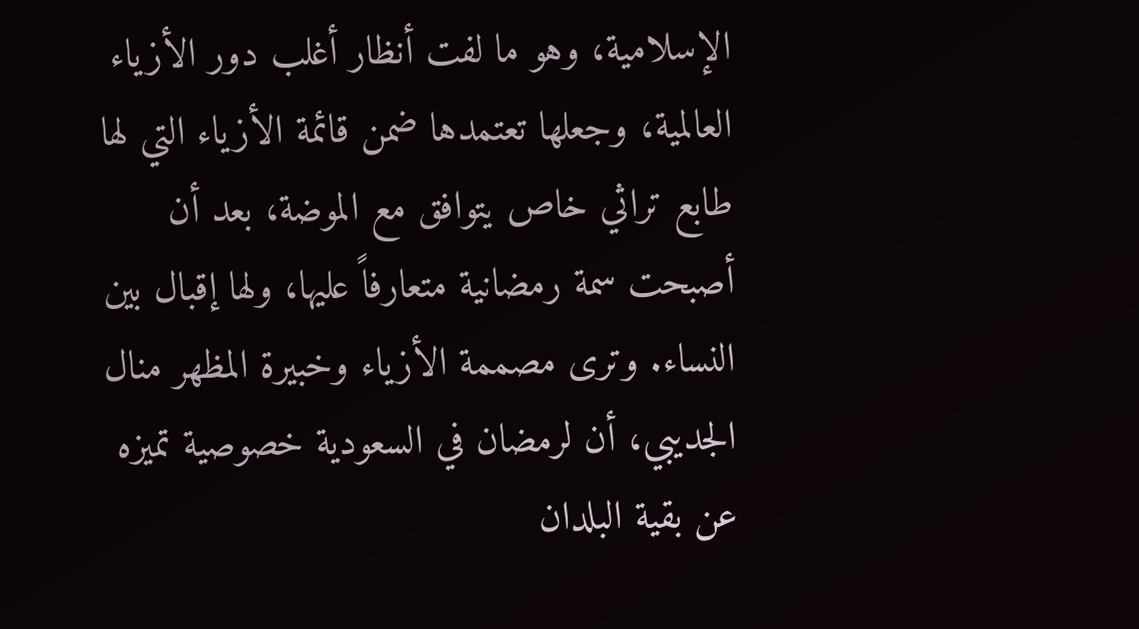الإسلامية، وهو ما لفت أنظار أغلب دور الأزياء العالمية، وجعلها تعتمدها ضمن قائمة الأزياء التي لها طابع تراثي خاص يتوافق مع الموضة، بعد أن أصبحت سمة رمضانية متعارفاً عليها، ولها إقبال بين النساء. وترى مصممة الأزياء وخبيرة المظهر منال الجديبي، أن لرمضان في السعودية خصوصية تميزه عن بقية البلدان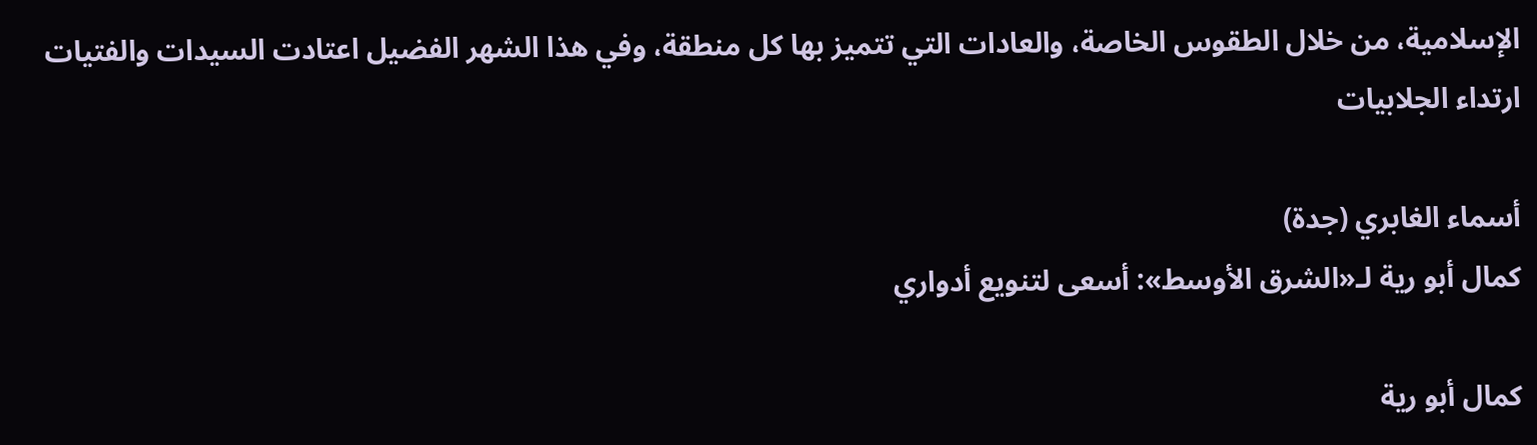الإسلامية، من خلال الطقوس الخاصة، والعادات التي تتميز بها كل منطقة، وفي هذا الشهر الفضيل اعتادت السيدات والفتيات ارتداء الجلابيات

أسماء الغابري (جدة)
كمال أبو رية لـ«الشرق الأوسط»: أسعى لتنويع أدواري

كمال أبو رية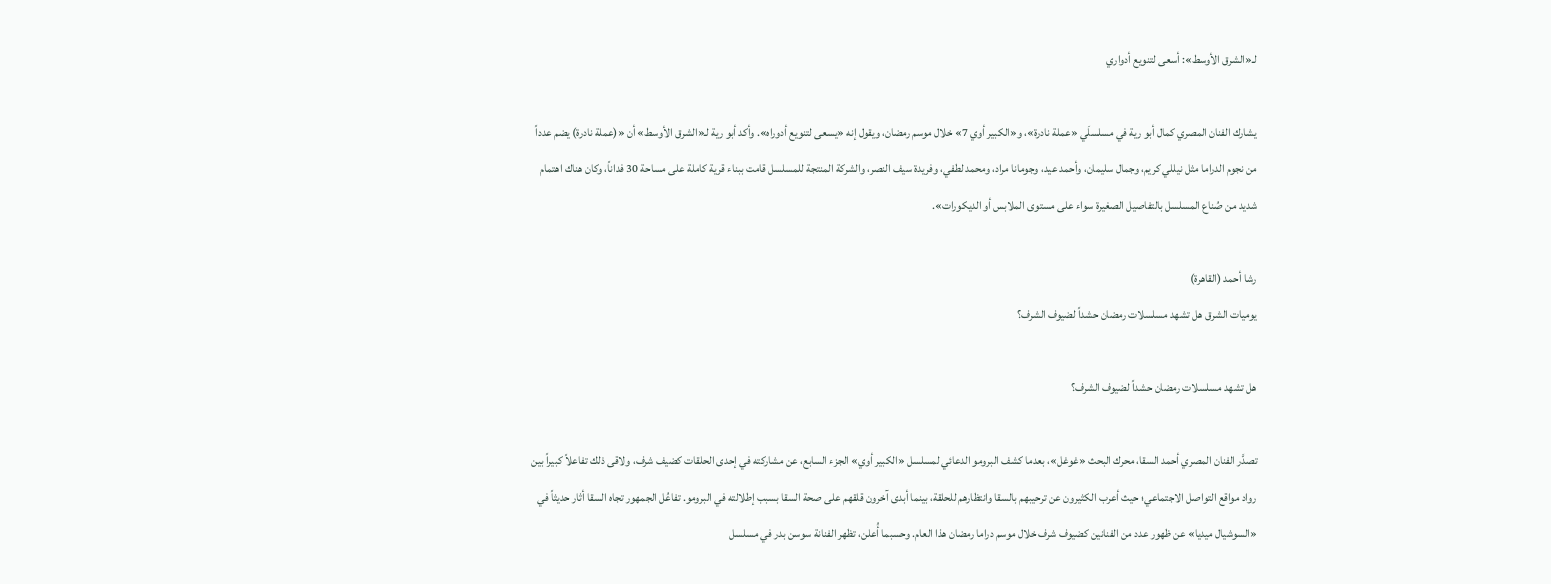لـ«الشرق الأوسط»: أسعى لتنويع أدواري

يشارك الفنان المصري كمال أبو رية في مسلسلَي «عملة نادرة»، و«الكبير أوي 7» خلال موسم رمضان، ويقول إنه «يسعى لتنويع أدوراه». وأكد أبو رية لـ«الشرق الأوسط» أن «(عملة نادرة) يضم عدداً من نجوم الدراما مثل نيللي كريم، وجمال سليمان، وأحمد عيد، وجومانا مراد، ومحمد لطفي، وفريدة سيف النصر، والشركة المنتجة للمسلسل قامت ببناء قرية كاملة على مساحة 30 فداناً، وكان هناك اهتمام شديد من صُناع المسلسل بالتفاصيل الصغيرة سواء على مستوى الملابس أو الديكورات».

رشا أحمد (القاهرة)
يوميات الشرق هل تشهد مسلسلات رمضان حشداً لضيوف الشرف؟

هل تشهد مسلسلات رمضان حشداً لضيوف الشرف؟

تصدَّر الفنان المصري أحمد السقا، محرك البحث «غوغل»، بعدما كشف البرومو الدعائي لمسلسل «الكبير أوي» الجزء السابع، عن مشاركته في إحدى الحلقات كضيف شرف، ولاقى ذلك تفاعلاً كبيراً بين رواد مواقع التواصل الاجتماعي؛ حيث أعرب الكثيرون عن ترحيبهم بالسقا وانتظارهم للحلقة، بينما أبدى آخرون قلقهم على صحة السقا بسبب إطلالته في البرومو. تفاعُل الجمهور تجاه السقا أثار حديثاً في «السوشيال ميديا» عن ظهور عدد من الفنانين كضيوف شرف خلال موسم دراما رمضان هذا العام. وحسبما أُعلن، تظهر الفنانة سوسن بدر في مسلسل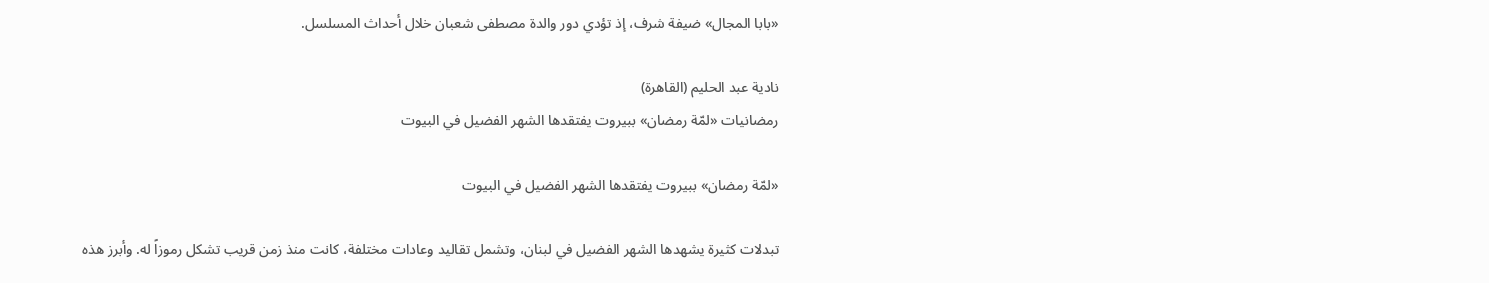«بابا المجال» ضيفة شرف، إذ تؤدي دور والدة مصطفى شعبان خلال أحداث المسلسل.

نادية عبد الحليم (القاهرة)
رمضانيات «لمّة رمضان» ببيروت يفتقدها الشهر الفضيل في البيوت

«لمّة رمضان» ببيروت يفتقدها الشهر الفضيل في البيوت

تبدلات كثيرة يشهدها الشهر الفضيل في لبنان، وتشمل تقاليد وعادات مختلفة، كانت منذ زمن قريب تشكل رموزاً له. وأبرز هذه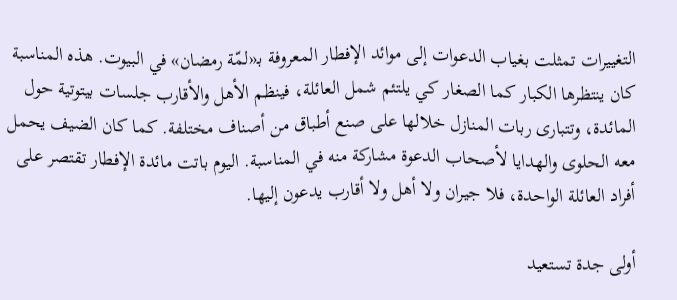التغييرات تمثلت بغياب الدعوات إلى موائد الإفطار المعروفة بـ«لمّة رمضان» في البيوت. هذه المناسبة كان ينتظرها الكبار كما الصغار كي يلتئم شمل العائلة، فينظم الأهل والأقارب جلسات بيتوتية حول المائدة، وتتبارى ربات المنازل خلالها على صنع أطباق من أصناف مختلفة. كما كان الضيف يحمل معه الحلوى والهدايا لأصحاب الدعوة مشاركة منه في المناسبة. اليوم باتت مائدة الإفطار تقتصر على أفراد العائلة الواحدة، فلا جيران ولا أهل ولا أقارب يدعون إليها.

أولى جدة تستعيد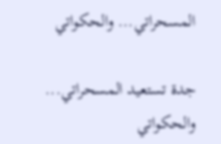المسحراتي... والحكواتي

جدة تستعيد المسحراتي... والحكواتي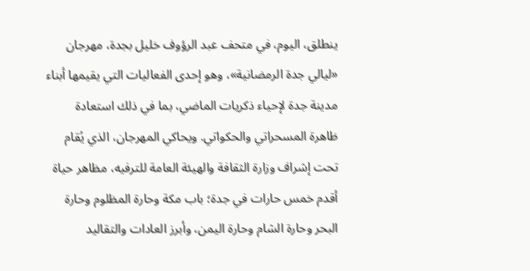ينطلق، اليوم، في متحف عبد الرؤوف خليل بجدة، مهرجان «ليالي جدة الرمضانية»، وهو إحدى الفعاليات التي يقيمها أبناء مدينة جدة لإحياء ذكريات الماضي، بما في ذلك استعادة ظاهرة المسحراتي والحكواتي. ويحاكي المهرجان، الذي يُقام تحت إشراف وزارة الثقافة والهيئة العامة للترفيه، مظاهر حياة أقدم خمس حارات في جدة؛ باب مكة وحارة المظلوم وحارة البحر وحارة الشام وحارة اليمن، وأبرز العادات والتقاليد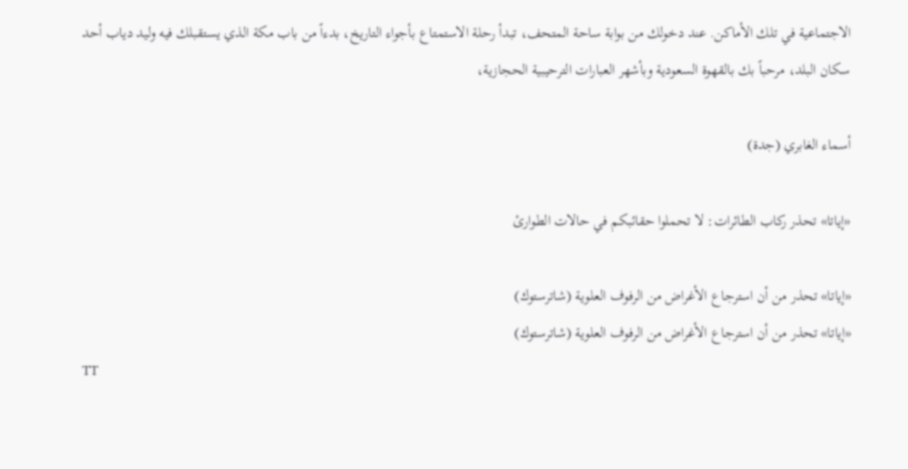الاجتماعية في تلك الأماكن. عند دخولك من بوابة ساحة المتحف، تبدأ رحلة الاستمتاع بأجواء التاريخ، بدءاً من باب مكة الذي يستقبلك فيه وليد دياب أحد سكان البلد، مرحباً بك بالقهوة السعودية وبأشهر العبارات الترحيبية الحجازية،

أسماء الغابري (جدة)

«إياتا» تحذر ركاب الطائرات: لا تحملوا حقائبكم في حالات الطوارئ

«إياتا» تحذر من أن استرجاع الأغراض من الرفوف العلوية (شاترستوك)
«إياتا» تحذر من أن استرجاع الأغراض من الرفوف العلوية (شاترستوك)
TT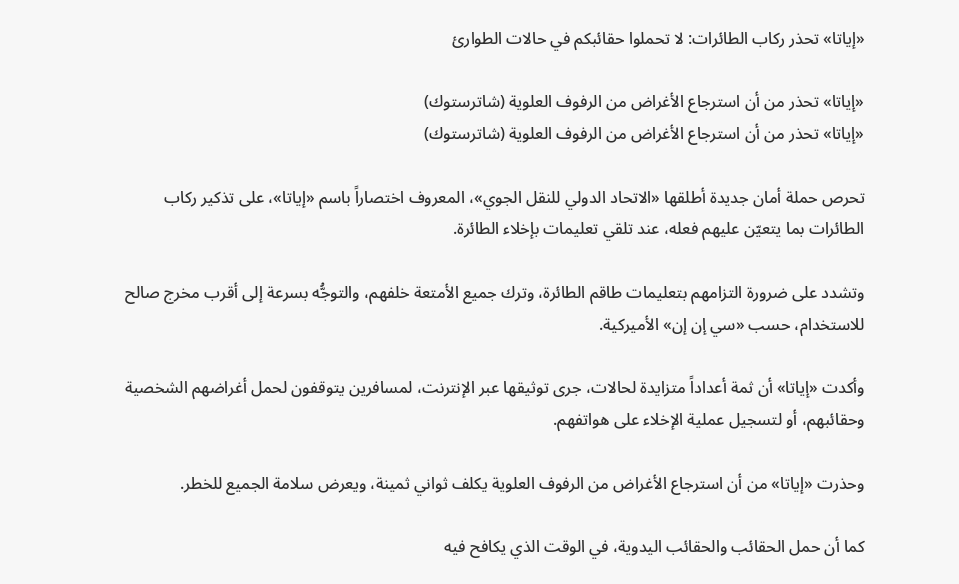«إياتا» تحذر ركاب الطائرات: لا تحملوا حقائبكم في حالات الطوارئ

«إياتا» تحذر من أن استرجاع الأغراض من الرفوف العلوية (شاترستوك)
«إياتا» تحذر من أن استرجاع الأغراض من الرفوف العلوية (شاترستوك)

تحرص حملة أمان جديدة أطلقها «الاتحاد الدولي للنقل الجوي»، المعروف اختصاراً باسم «إياتا»، على تذكير ركاب الطائرات بما يتعيّن عليهم فعله، عند تلقي تعليمات بإخلاء الطائرة.

وتشدد على ضرورة التزامهم بتعليمات طاقم الطائرة، وترك جميع الأمتعة خلفهم، والتوجُّه بسرعة إلى أقرب مخرج صالح للاستخدام، حسب «سي إن إن» الأميركية.

وأكدت «إياتا» أن ثمة أعداداً متزايدة لحالات، جرى توثيقها عبر الإنترنت، لمسافرين يتوقفون لحمل أغراضهم الشخصية وحقائبهم، أو لتسجيل عملية الإخلاء على هواتفهم.

وحذرت «إياتا» من أن استرجاع الأغراض من الرفوف العلوية يكلف ثواني ثمينة، ويعرض سلامة الجميع للخطر.

كما أن حمل الحقائب والحقائب اليدوية، في الوقت الذي يكافح فيه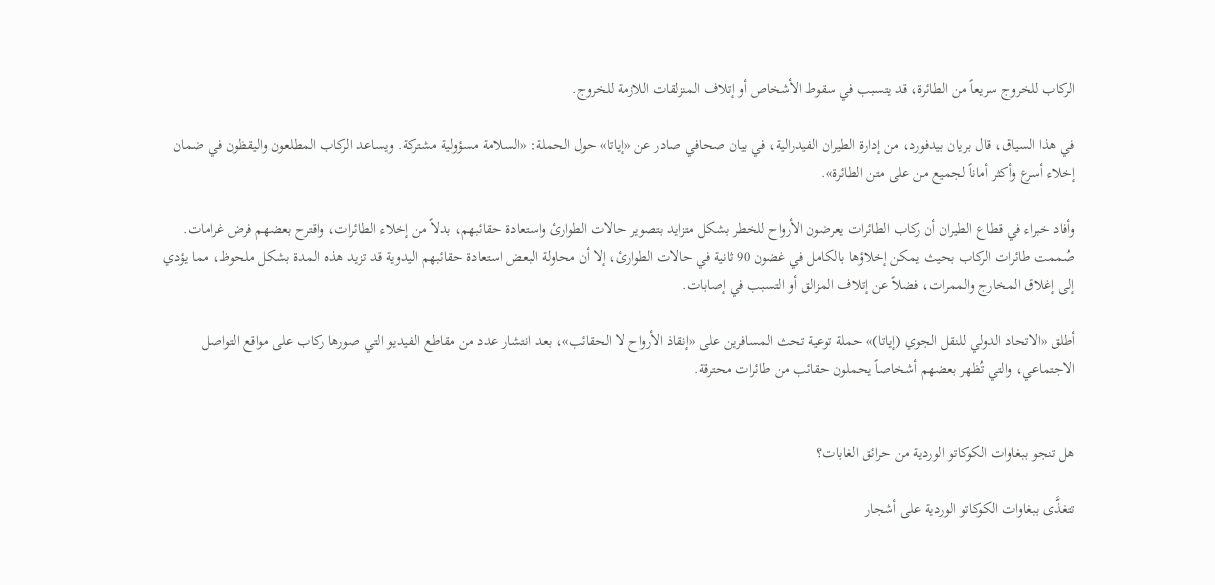الركاب للخروج سريعاً من الطائرة، قد يتسبب في سقوط الأشخاص أو إتلاف المنزلقات اللازمة للخروج.

في هذا السياق، قال بريان بيدفورد، من إدارة الطيران الفيدرالية، في بيان صحافي صادر عن «إياتا» حول الحملة: «السلامة مسؤولية مشتركة. ويساعد الركاب المطلعون واليقظون في ضمان إخلاء أسرع وأكثر أماناً لجميع من على متن الطائرة».

وأفاد خبراء في قطاع الطيران أن ركاب الطائرات يعرضون الأرواح للخطر بشكل متزايد بتصوير حالات الطوارئ واستعادة حقائبهم، بدلاً من إخلاء الطائرات، واقترح بعضهم فرض غرامات. صُممت طائرات الركاب بحيث يمكن إخلاؤها بالكامل في غضون 90 ثانية في حالات الطوارئ، إلا أن محاولة البعض استعادة حقائبهم اليدوية قد تزيد هذه المدة بشكل ملحوظ، مما يؤدي إلى إغلاق المخارج والممرات، فضلاً عن إتلاف المزالق أو التسبب في إصابات.

أطلق «الاتحاد الدولي للنقل الجوي (إياتا)» حملة توعية تحث المسافرين على «إنقاذ الأرواح لا الحقائب»، بعد انتشار عدد من مقاطع الفيديو التي صورها ركاب على مواقع التواصل الاجتماعي، والتي تُظهر بعضهم أشخاصاً يحملون حقائب من طائرات محترقة.


هل تنجو ببغاوات الكوكاتو الوردية من حرائق الغابات؟

تتغذَّى ببغاوات الكوكاتو الوردية على أشجار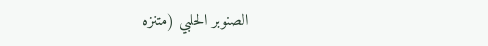الصنوبر الحلبي (متنزه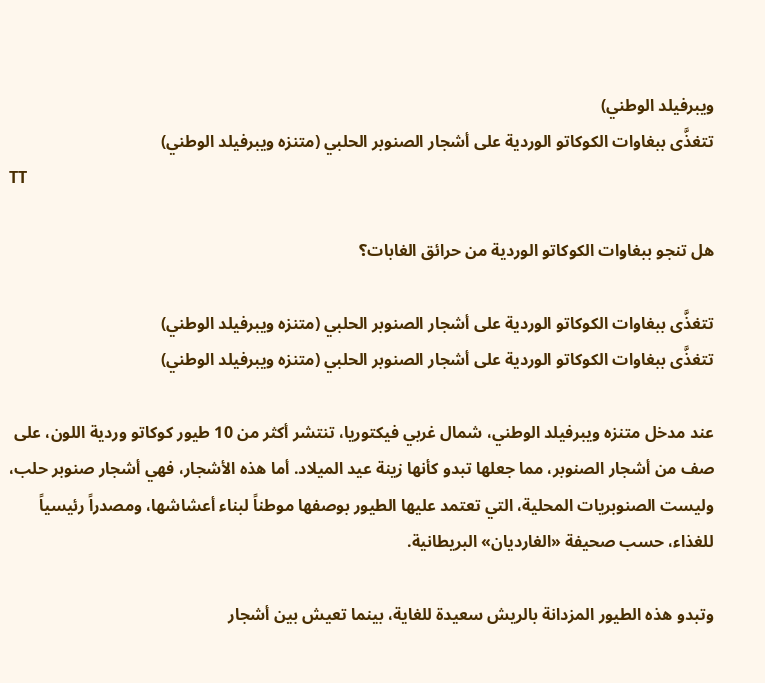ويبرفيلد الوطني)
تتغذَّى ببغاوات الكوكاتو الوردية على أشجار الصنوبر الحلبي (متنزه ويبرفيلد الوطني)
TT

هل تنجو ببغاوات الكوكاتو الوردية من حرائق الغابات؟

تتغذَّى ببغاوات الكوكاتو الوردية على أشجار الصنوبر الحلبي (متنزه ويبرفيلد الوطني)
تتغذَّى ببغاوات الكوكاتو الوردية على أشجار الصنوبر الحلبي (متنزه ويبرفيلد الوطني)

عند مدخل متنزه ويبرفيلد الوطني، شمال غربي فيكتوريا، تنتشر أكثر من 10 طيور كوكاتو وردية اللون، على صف من أشجار الصنوبر، مما جعلها تبدو كأنها زينة عيد الميلاد. أما هذه الأشجار، فهي أشجار صنوبر حلب، وليست الصنوبريات المحلية، التي تعتمد عليها الطيور بوصفها موطناً لبناء أعشاشها، ومصدراً رئيسياً للغذاء، حسب صحيفة «الغارديان» البريطانية.

وتبدو هذه الطيور المزدانة بالريش سعيدة للغاية، بينما تعيش بين أشجار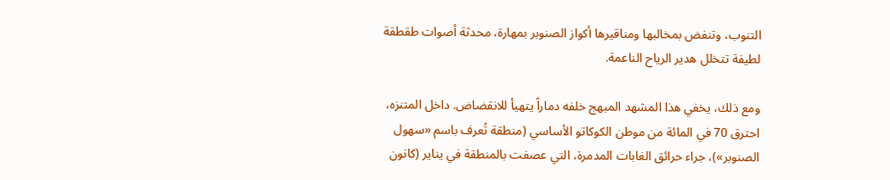التنوب، وتنفض بمخالبها ومناقيرها أكواز الصنوبر بمهارة، محدثة أصوات طقطقة لطيفة تتخلل هدير الرياح الناعمة.

ومع ذلك، يخفي هذا المشهد المبهج خلفه دماراً يتهيأ للانقضاض. داخل المتنزه، احترق 70 في المائة من موطن الكوكاتو الأساسي (منطقة تُعرف باسم «سهول الصنوبر»)، جراء حرائق الغابات المدمرة، التي عصفت بالمنطقة في يناير (كانون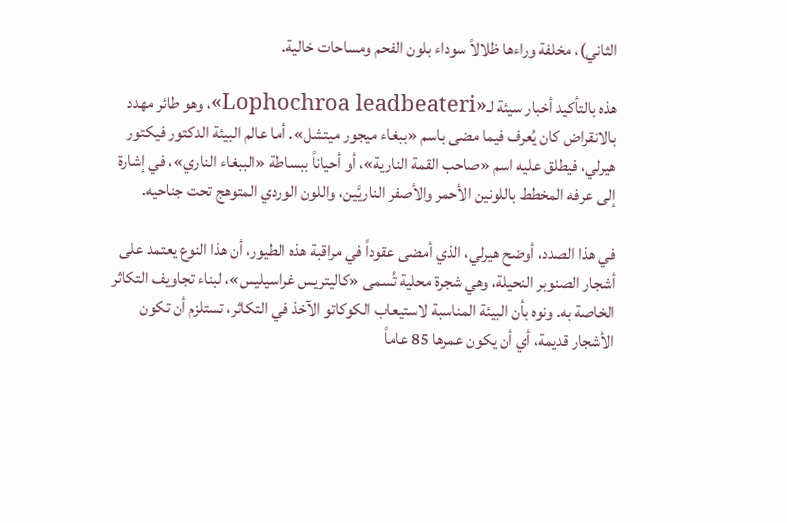الثاني)، مخلفة وراءها ظلالاً سوداء بلون الفحم ومساحات خالية.

هذه بالتأكيد أخبار سيئة لـ«Lophochroa leadbeateri»، وهو طائر مهدد بالانقراض كان يُعرف فيما مضى باسم «ببغاء ميجور ميتشل». أما عالم البيئة الدكتور فيكتور هيرلي، فيطلق عليه اسم «صاحب القمة النارية»، أو أحياناً ببساطة «الببغاء الناري»، في إشارة إلى عرفه المخطط باللونين الأحمر والأصفر الناريَّين، واللون الوردي المتوهج تحت جناحيه.

في هذا الصدد، أوضح هيرلي، الذي أمضى عقوداً في مراقبة هذه الطيور، أن هذا النوع يعتمد على أشجار الصنوبر النحيلة، وهي شجرة محلية تُسمى «كاليتريس غراسيليس»، لبناء تجاويف التكاثر الخاصة به. ونوه بأن البيئة المناسبة لاستيعاب الكوكاتو الآخذ في التكاثر، تستلزم أن تكون الأشجار قديمة، أي أن يكون عمرها 85 عاماً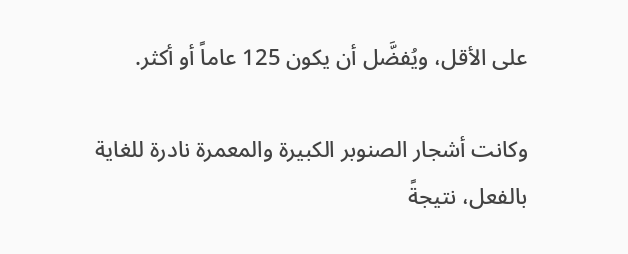على الأقل، ويُفضَّل أن يكون 125 عاماً أو أكثر.

وكانت أشجار الصنوبر الكبيرة والمعمرة نادرة للغاية بالفعل، نتيجةً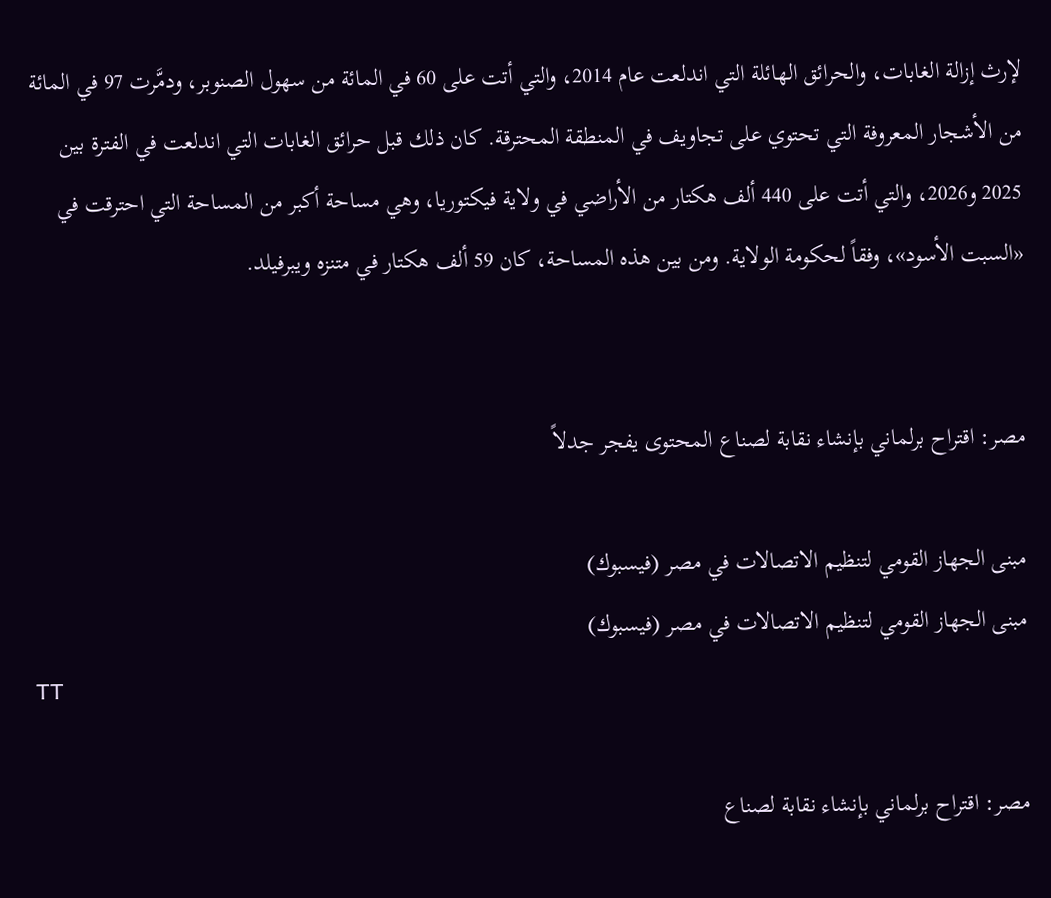لإرث إزالة الغابات، والحرائق الهائلة التي اندلعت عام 2014، والتي أتت على 60 في المائة من سهول الصنوبر، ودمَّرت 97 في المائة من الأشجار المعروفة التي تحتوي على تجاويف في المنطقة المحترقة. كان ذلك قبل حرائق الغابات التي اندلعت في الفترة بين 2025 و2026، والتي أتت على 440 ألف هكتار من الأراضي في ولاية فيكتوريا، وهي مساحة أكبر من المساحة التي احترقت في «السبت الأسود»، وفقاً لحكومة الولاية. ومن بين هذه المساحة، كان 59 ألف هكتار في متنزه ويبرفيلد.


مصر: اقتراح برلماني بإنشاء نقابة لصناع المحتوى يفجر جدلاً

مبنى الجهاز القومي لتنظيم الاتصالات في مصر (فيسبوك)
مبنى الجهاز القومي لتنظيم الاتصالات في مصر (فيسبوك)
TT

مصر: اقتراح برلماني بإنشاء نقابة لصناع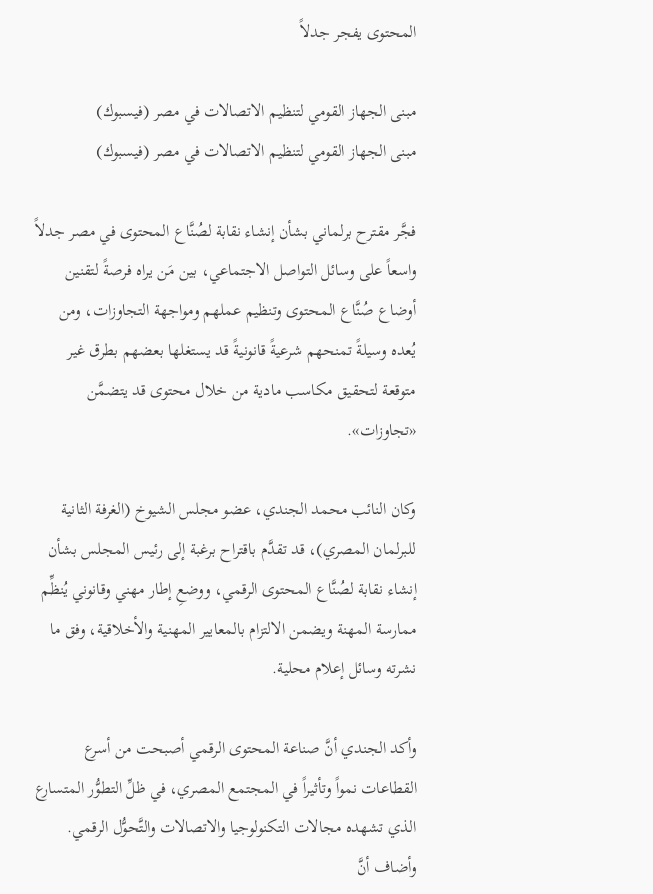المحتوى يفجر جدلاً

مبنى الجهاز القومي لتنظيم الاتصالات في مصر (فيسبوك)
مبنى الجهاز القومي لتنظيم الاتصالات في مصر (فيسبوك)

فجَّر مقترح برلماني بشأن إنشاء نقابة لصُنَّاع المحتوى في مصر جدلاً واسعاً على وسائل التواصل الاجتماعي، بين مَن يراه فرصةً لتقنين أوضاع صُنَّاع المحتوى وتنظيم عملهم ومواجهة التجاوزات، ومن يُعده وسيلةً تمنحهم شرعيةً قانونيةً قد يستغلها بعضهم بطرق غير متوقعة لتحقيق مكاسب مادية من خلال محتوى قد يتضمَّن «تجاوزات».

وكان النائب محمد الجندي، عضو مجلس الشيوخ (الغرفة الثانية للبرلمان المصري)، قد تقدَّم باقتراح برغبة إلى رئيس المجلس بشأن إنشاء نقابة لصُنَّاع المحتوى الرقمي، ووضعِ إطار مهني وقانوني يُنظِّم ممارسة المهنة ويضمن الالتزام بالمعايير المهنية والأخلاقية، وفق ما نشرته وسائل إعلام محلية.

وأكد الجندي أنَّ صناعة المحتوى الرقمي أصبحت من أسرع القطاعات نمواً وتأثيراً في المجتمع المصري، في ظلِّ التطوُّر المتسارع الذي تشهده مجالات التكنولوجيا والاتصالات والتَّحوُّل الرقمي. وأضاف أنَّ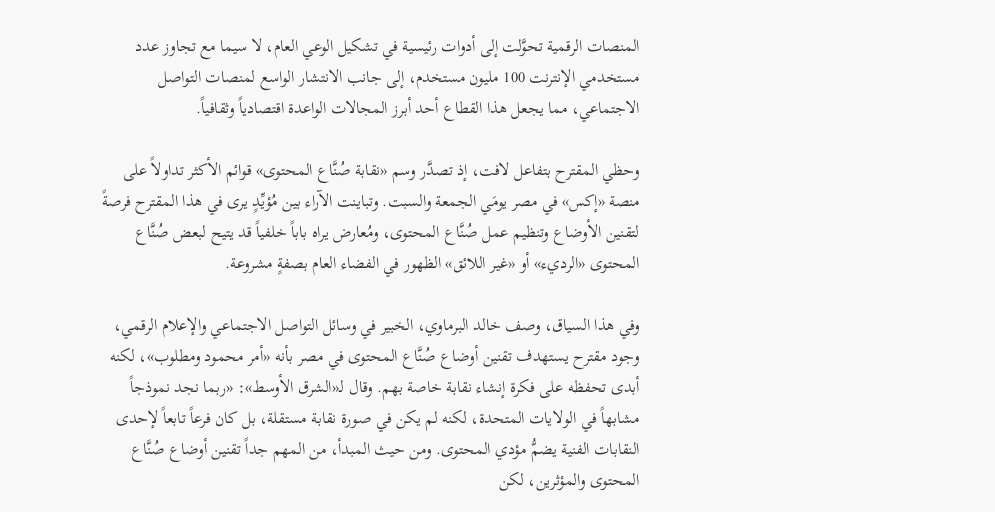المنصات الرقمية تحوَّلت إلى أدوات رئيسية في تشكيل الوعي العام، لا سيما مع تجاوز عدد مستخدمي الإنترنت 100 مليون مستخدم، إلى جانب الانتشار الواسع لمنصات التواصل الاجتماعي، مما يجعل هذا القطاع أحد أبرز المجالات الواعدة اقتصادياً وثقافياً.

وحظي المقترح بتفاعل لافت، إذ تصدَّر وسم «نقابة صُنَّاع المحتوى» قوائم الأكثر تداولاً على منصة «إكس» في مصر يومَي الجمعة والسبت. وتباينت الآراء بين مُؤيِّدٍ يرى في هذا المقترح فرصةً لتقنين الأوضاع وتنظيم عمل صُنَّاع المحتوى، ومُعارض يراه باباً خلفياً قد يتيح لبعض صُنَّاع المحتوى «الرديء» أو «غير اللائق» الظهور في الفضاء العام بصفةٍ مشروعة.

وفي هذا السياق، وصف خالد البرماوي، الخبير في وسائل التواصل الاجتماعي والإعلام الرقمي، وجود مقترح يستهدف تقنين أوضاع صُنَّاع المحتوى في مصر بأنه «أمر محمود ومطلوب»، لكنه أبدى تحفظه على فكرة إنشاء نقابة خاصة بهم. وقال لـ«الشرق الأوسط»: «ربما نجد نموذجاً مشابهاً في الولايات المتحدة، لكنه لم يكن في صورة نقابة مستقلة، بل كان فرعاً تابعاً لإحدى النقابات الفنية يضمُّ مؤدي المحتوى. ومن حيث المبدأ، من المهم جداً تقنين أوضاع صُنَّاع المحتوى والمؤثرين، لكن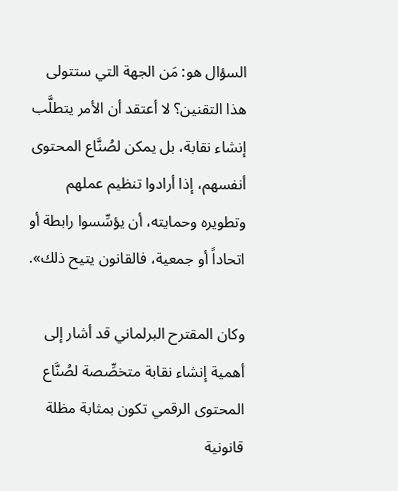السؤال هو: مَن الجهة التي ستتولى هذا التقنين؟ لا أعتقد أن الأمر يتطلَّب إنشاء نقابة، بل يمكن لصُنَّاع المحتوى أنفسهم، إذا أرادوا تنظيم عملهم وتطويره وحمايته، أن يؤسِّسوا رابطة أو اتحاداً أو جمعية، فالقانون يتيح ذلك».

وكان المقترح البرلماني قد أشار إلى أهمية إنشاء نقابة متخصِّصة لصُنَّاع المحتوى الرقمي تكون بمثابة مظلة قانونية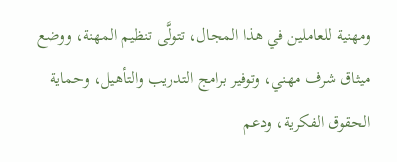ومهنية للعاملين في هذا المجال، تتولَّى تنظيم المهنة، ووضع ميثاق شرف مهني، وتوفير برامج التدريب والتأهيل، وحماية الحقوق الفكرية، ودعم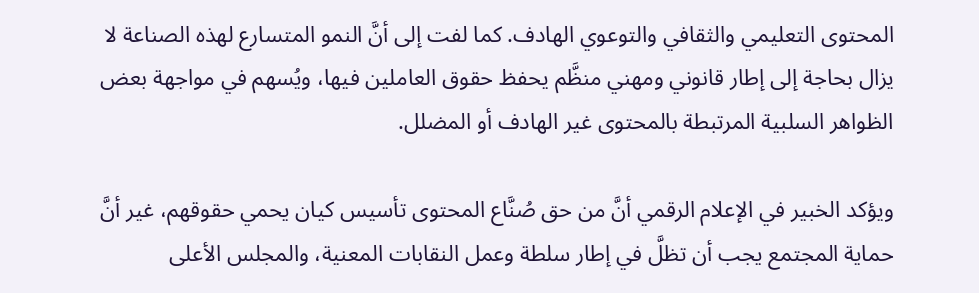المحتوى التعليمي والثقافي والتوعوي الهادف. كما لفت إلى أنَّ النمو المتسارع لهذه الصناعة لا يزال بحاجة إلى إطار قانوني ومهني منظَّم يحفظ حقوق العاملين فيها، ويُسهم في مواجهة بعض الظواهر السلبية المرتبطة بالمحتوى غير الهادف أو المضلل.

ويؤكد الخبير في الإعلام الرقمي أنَّ من حق صُنَّاع المحتوى تأسيس كيان يحمي حقوقهم، غير أنَّ حماية المجتمع يجب أن تظلَّ في إطار سلطة وعمل النقابات المعنية، والمجلس الأعلى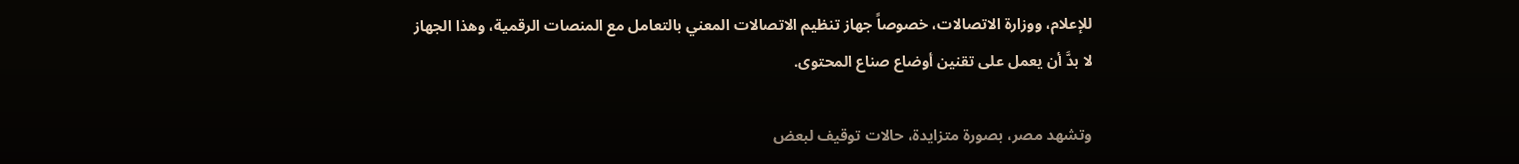للإعلام، ووزارة الاتصالات، خصوصاً جهاز تنظيم الاتصالات المعني بالتعامل مع المنصات الرقمية، وهذا الجهاز لا بدَّ أن يعمل على تقنين أوضاع صناع المحتوى.

وتشهد مصر، بصورة متزايدة، حالات توقيف لبعض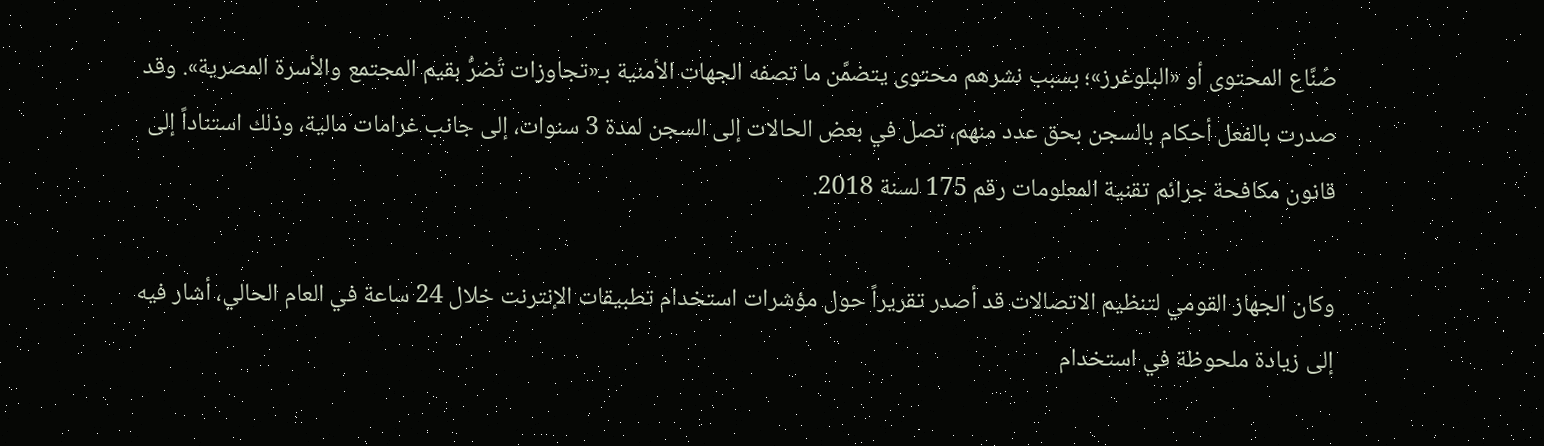صُنَّاع المحتوى أو «البلوغرز»؛ بسبب نشرهم محتوى يتضمَّن ما تصفه الجهات الأمنية بـ«تجاوزات تُضرُّ بقيم المجتمع والأسرة المصرية». وقد صدرت بالفعل أحكام بالسجن بحق عدد منهم، تصل في بعض الحالات إلى السجن لمدة 3 سنوات، إلى جانب غرامات مالية، وذلك استناداً إلى قانون مكافحة جرائم تقنية المعلومات رقم 175 لسنة 2018.

وكان الجهاز القومي لتنظيم الاتصالات قد أصدر تقريراً حول مؤشرات استخدام تطبيقات الإنترنت خلال 24 ساعة في العام الحالي، أشار فيه إلى زيادة ملحوظة في استخدام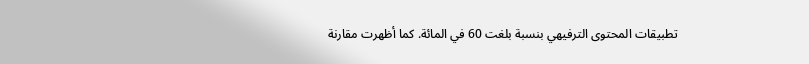تطبيقات المحتوى الترفيهي بنسبة بلغت 60 في المائة. كما أظهرت مقارنة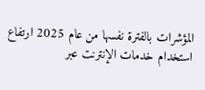المؤشرات بالفترة نفسها من عام 2025 ارتفاع استخدام خدمات الإنترنت عبر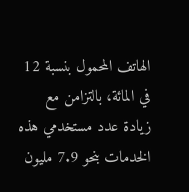الهاتف المحمول بنسبة 12 في المائة، بالتزامن مع زيادة عدد مستخدمي هذه الخدمات بنحو 7.9 مليون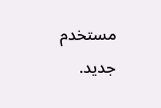مستخدم جديد.